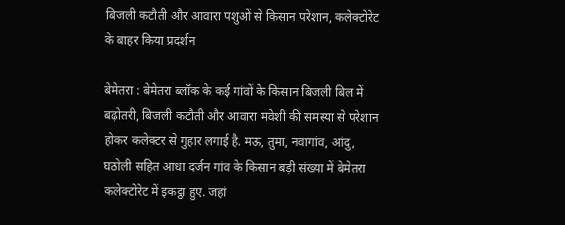बिजली कटौती और आवारा पशुओं से किसान परेशान, कलेक्टोरेट के बाहर किया प्रदर्शन

बेमेतरा : बेमेतरा ब्लॉक के कई गांवों के किसान बिजली बिल में बढ़ोतरी, बिजली कटौती और आवारा मवेशी की समस्या से परेशान होकर कलेक्टर से गुहार लगाई है. मऊ, तुमा, नवागांव, आंदु, घठोली सहित आधा दर्जन गांव के किसान बड़ी संख्या में बेमेतरा कलेक्टोरेट में इकट्ठा हुए. जहां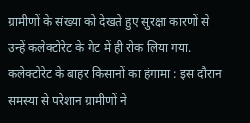ग्रामीणों के संख्या को देखते हुए सुरक्षा कारणों से उन्हें कलेक्टोरेट के गेट में ही रोक लिया गया.
कलेक्टोरेट के बाहर किसानों का हंगामा : इस दौरान समस्या से परेशान ग्रामीणों ने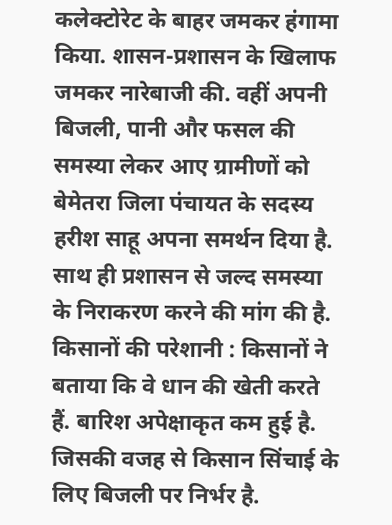कलेक्टोरेट के बाहर जमकर हंगामा किया. शासन-प्रशासन के खिलाफ जमकर नारेबाजी की. वहीं अपनी बिजली, पानी और फसल की समस्या लेकर आए ग्रामीणों को बेमेतरा जिला पंचायत के सदस्य हरीश साहू अपना समर्थन दिया है. साथ ही प्रशासन से जल्द समस्या के निराकरण करने की मांग की है.
किसानों की परेशानी : किसानों ने बताया कि वे धान की खेती करते हैं. बारिश अपेक्षाकृत कम हुई है. जिसकी वजह से किसान सिंचाई के लिए बिजली पर निर्भर है.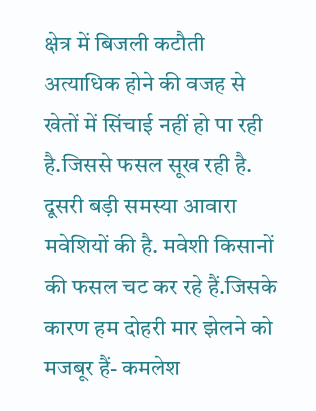क्षेत्र में बिजली कटौती अत्याधिक होने की वजह से खेतों में सिंचाई नहीं हो पा रही है.जिससे फसल सूख रही है.
दूसरी बड़ी समस्या आवारा मवेशियों की है. मवेशी किसानों की फसल चट कर रहे हैं.जिसके कारण हम दोहरी मार झेलने को मजबूर हैं- कमलेश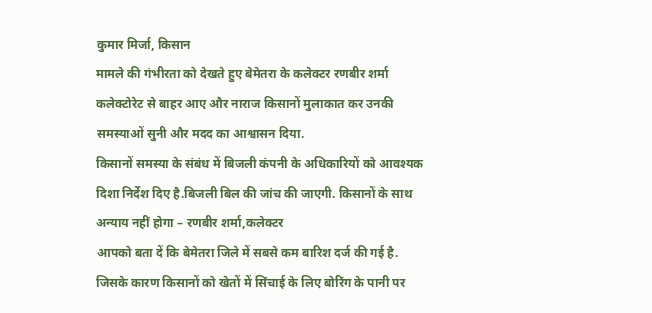कुमार मिर्जा, किसान
मामले की गंभीरता को देखते हुए बेमेतरा के कलेक्टर रणबीर शर्मा कलेक्टोरेट से बाहर आए और नाराज किसानों मुलाकात कर उनकी समस्याओं सुनी और मदद का आश्वासन दिया.
किसानों समस्या के संबंध में बिजली कंपनी के अधिकारियों को आवश्यक दिशा निर्देश दिए है.बिजली बिल की जांच की जाएगी. किसानों के साथ अन्याय नहीं होगा – रणबीर शर्मा,कलेक्टर
आपको बता दें कि बेमेतरा जिले में सबसे कम बारिश दर्ज की गई है. जिसके कारण किसानों को खेतों में सिंचाई के लिए बोरिंग के पानी पर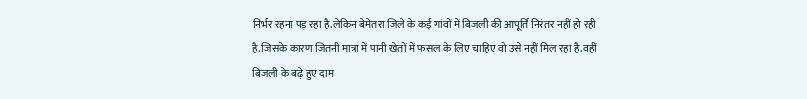निर्भर रहना पड़ रहा है.लेकिन बेमेतरा जिले के कई गांवों में बिजली की आपूर्ति निरंतर नहीं हो रही है.जिसके कारण जितनी मात्रा में पानी खेतों में फसल के लिए चाहिए वो उसे नहीं मिल रहा है.वहीं बिजली के बढ़े हुए दाम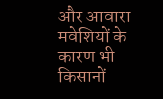और आवारा मवेशियों के कारण भी किसानों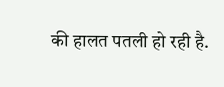की हालत पतली हो रही है.